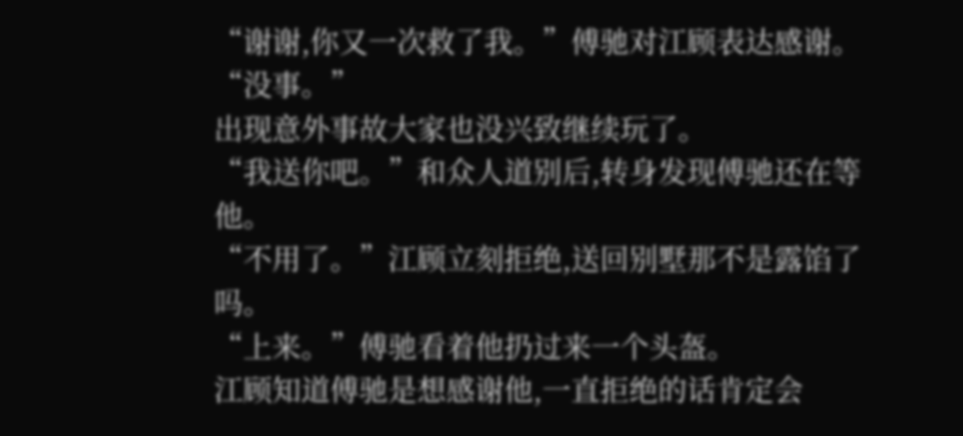“谢谢,你又一次救了我。”傅驰对江顾表达感谢。
“没事。”
出现意外事故大家也没兴致继续玩了。
“我送你吧。”和众人道别后,转身发现傅驰还在等他。
“不用了。”江顾立刻拒绝,送回别墅那不是露馅了吗。
“上来。”傅驰看着他扔过来一个头盔。
江顾知道傅驰是想感谢他,一直拒绝的话肯定会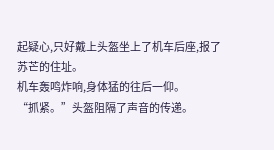起疑心,只好戴上头盔坐上了机车后座,报了苏芒的住址。
机车轰鸣炸响,身体猛的往后一仰。
“抓紧。”头盔阻隔了声音的传递。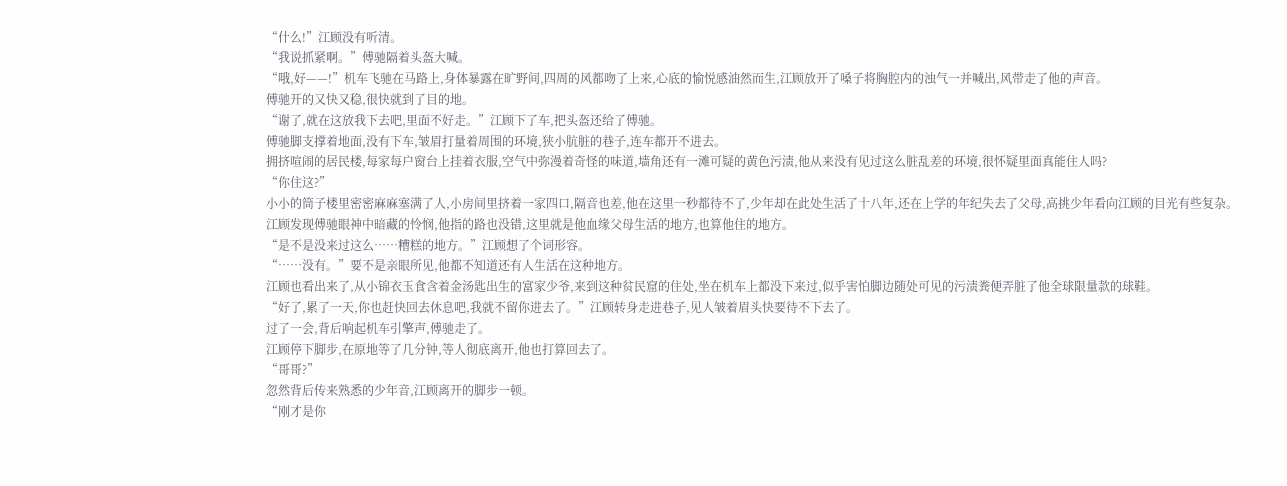“什么!”江顾没有听清。
“我说抓紧啊。”傅驰隔着头盔大喊。
“哦,好——!”机车飞驰在马路上,身体暴露在旷野间,四周的风都吻了上来,心底的愉悦感油然而生,江顾放开了嗓子将胸腔内的浊气一并喊出,风带走了他的声音。
傅驰开的又快又稳,很快就到了目的地。
“谢了,就在这放我下去吧,里面不好走。”江顾下了车,把头盔还给了傅驰。
傅驰脚支撑着地面,没有下车,皱眉打量着周围的环境,狭小肮脏的巷子,连车都开不进去。
拥挤喧闹的居民楼,每家每户窗台上挂着衣服,空气中弥漫着奇怪的味道,墙角还有一滩可疑的黄色污渍,他从来没有见过这么脏乱差的环境,很怀疑里面真能住人吗?
“你住这?”
小小的筒子楼里密密麻麻塞满了人,小房间里挤着一家四口,隔音也差,他在这里一秒都待不了,少年却在此处生活了十八年,还在上学的年纪失去了父母,高挑少年看向江顾的目光有些复杂。
江顾发现傅驰眼神中暗藏的怜悯,他指的路也没错,这里就是他血缘父母生活的地方,也算他住的地方。
“是不是没来过这么……糟糕的地方。”江顾想了个词形容。
“……没有。”要不是亲眼所见,他都不知道还有人生活在这种地方。
江顾也看出来了,从小锦衣玉食含着金汤匙出生的富家少爷,来到这种贫民窟的住处,坐在机车上都没下来过,似乎害怕脚边随处可见的污渍粪便弄脏了他全球限量款的球鞋。
“好了,累了一天,你也赶快回去休息吧,我就不留你进去了。”江顾转身走进巷子,见人皱着眉头快要待不下去了。
过了一会,背后响起机车引擎声,傅驰走了。
江顾停下脚步,在原地等了几分钟,等人彻底离开,他也打算回去了。
“哥哥?”
忽然背后传来熟悉的少年音,江顾离开的脚步一顿。
“刚才是你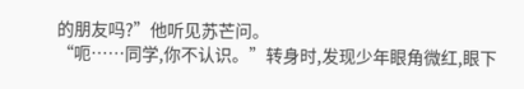的朋友吗?”他听见苏芒问。
“呃……同学,你不认识。”转身时,发现少年眼角微红,眼下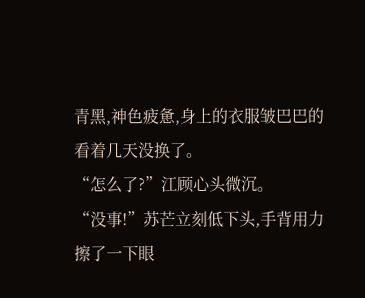青黑,神色疲惫,身上的衣服皱巴巴的看着几天没换了。
“怎么了?”江顾心头微沉。
“没事!”苏芒立刻低下头,手背用力擦了一下眼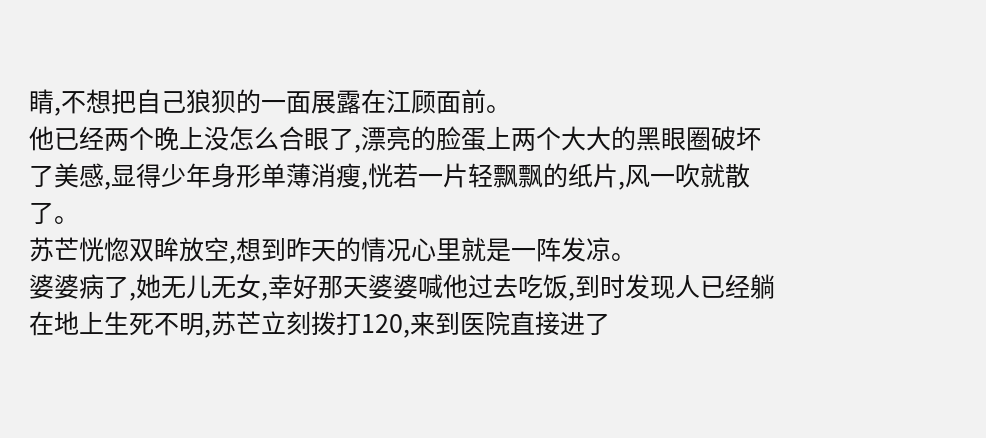睛,不想把自己狼狈的一面展露在江顾面前。
他已经两个晚上没怎么合眼了,漂亮的脸蛋上两个大大的黑眼圈破坏了美感,显得少年身形单薄消瘦,恍若一片轻飘飘的纸片,风一吹就散了。
苏芒恍惚双眸放空,想到昨天的情况心里就是一阵发凉。
婆婆病了,她无儿无女,幸好那天婆婆喊他过去吃饭,到时发现人已经躺在地上生死不明,苏芒立刻拨打120,来到医院直接进了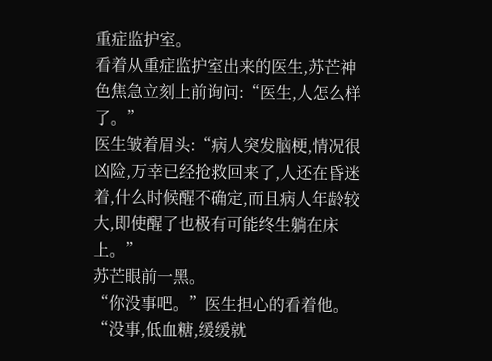重症监护室。
看着从重症监护室出来的医生,苏芒神色焦急立刻上前询问:“医生,人怎么样了。”
医生皱着眉头:“病人突发脑梗,情况很凶险,万幸已经抢救回来了,人还在昏迷着,什么时候醒不确定,而且病人年龄较大,即使醒了也极有可能终生躺在床上。”
苏芒眼前一黑。
“你没事吧。”医生担心的看着他。
“没事,低血糖,缓缓就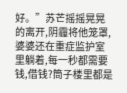好。”苏芒摇摇晃晃的离开,阴霾将他笼罩,婆婆还在重症监护室里躺着,每一秒都需要钱,借钱?筒子楼里都是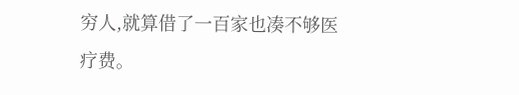穷人,就算借了一百家也凑不够医疗费。